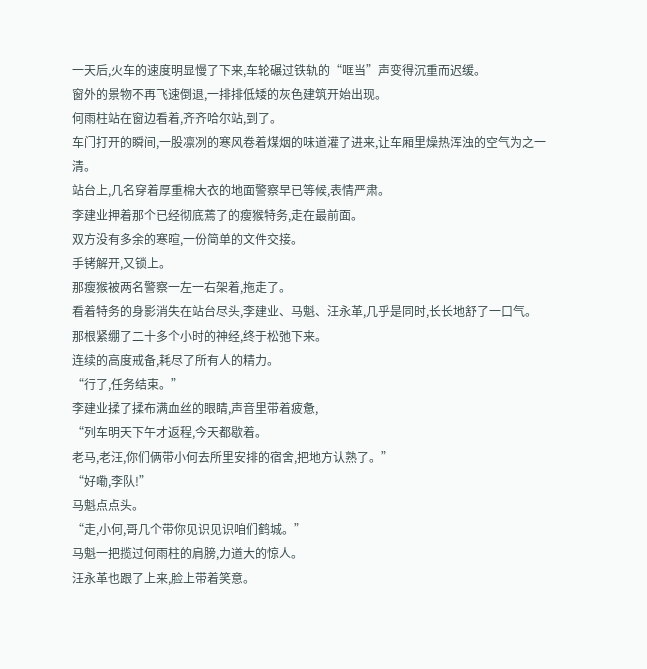一天后,火车的速度明显慢了下来,车轮碾过铁轨的“哐当”声变得沉重而迟缓。
窗外的景物不再飞速倒退,一排排低矮的灰色建筑开始出现。
何雨柱站在窗边看着,齐齐哈尔站,到了。
车门打开的瞬间,一股凛冽的寒风卷着煤烟的味道灌了进来,让车厢里燥热浑浊的空气为之一清。
站台上,几名穿着厚重棉大衣的地面警察早已等候,表情严肃。
李建业押着那个已经彻底蔫了的瘦猴特务,走在最前面。
双方没有多余的寒暄,一份简单的文件交接。
手铐解开,又锁上。
那瘦猴被两名警察一左一右架着,拖走了。
看着特务的身影消失在站台尽头,李建业、马魁、汪永革,几乎是同时,长长地舒了一口气。
那根紧绷了二十多个小时的神经,终于松弛下来。
连续的高度戒备,耗尽了所有人的精力。
“行了,任务结束。”
李建业揉了揉布满血丝的眼睛,声音里带着疲惫,
“列车明天下午才返程,今天都歇着。
老马,老汪,你们俩带小何去所里安排的宿舍,把地方认熟了。”
“好嘞,李队!”
马魁点点头。
“走,小何,哥几个带你见识见识咱们鹤城。”
马魁一把揽过何雨柱的肩膀,力道大的惊人。
汪永革也跟了上来,脸上带着笑意。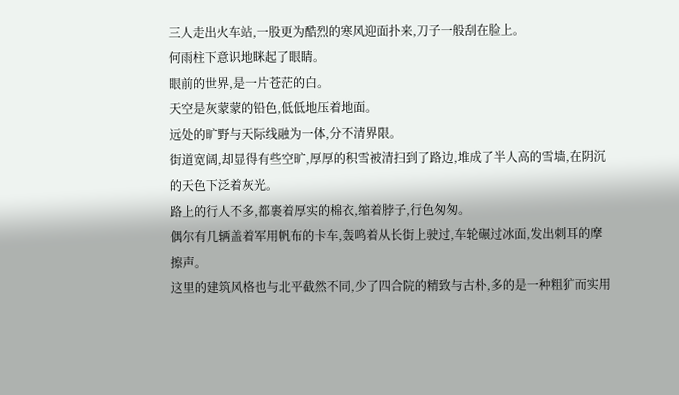三人走出火车站,一股更为酷烈的寒风迎面扑来,刀子一般刮在脸上。
何雨柱下意识地眯起了眼睛。
眼前的世界,是一片苍茫的白。
天空是灰蒙蒙的铅色,低低地压着地面。
远处的旷野与天际线融为一体,分不清界限。
街道宽阔,却显得有些空旷,厚厚的积雪被清扫到了路边,堆成了半人高的雪墙,在阴沉的天色下泛着灰光。
路上的行人不多,都裹着厚实的棉衣,缩着脖子,行色匆匆。
偶尔有几辆盖着军用帆布的卡车,轰鸣着从长街上驶过,车轮碾过冰面,发出刺耳的摩擦声。
这里的建筑风格也与北平截然不同,少了四合院的精致与古朴,多的是一种粗犷而实用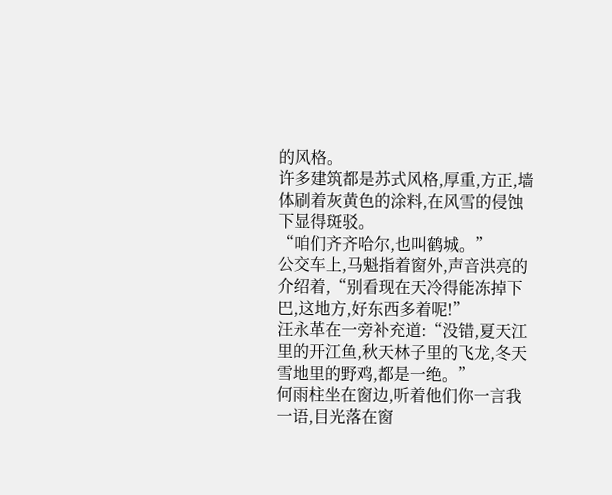的风格。
许多建筑都是苏式风格,厚重,方正,墙体刷着灰黄色的涂料,在风雪的侵蚀下显得斑驳。
“咱们齐齐哈尔,也叫鹤城。”
公交车上,马魁指着窗外,声音洪亮的介绍着,“别看现在天冷得能冻掉下巴,这地方,好东西多着呢!”
汪永革在一旁补充道:“没错,夏天江里的开江鱼,秋天林子里的飞龙,冬天雪地里的野鸡,都是一绝。”
何雨柱坐在窗边,听着他们你一言我一语,目光落在窗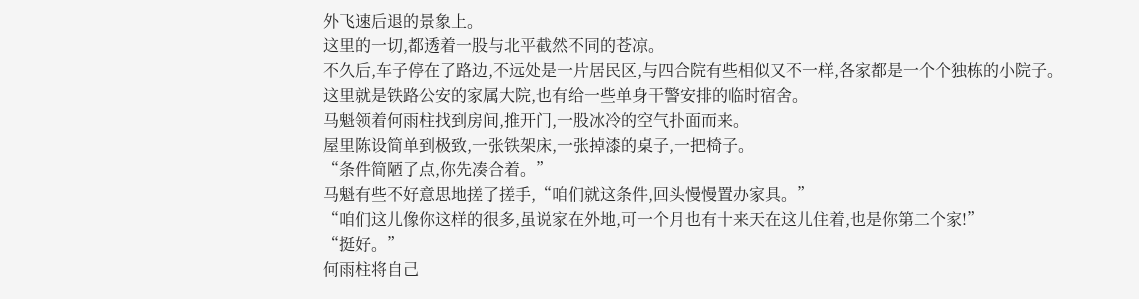外飞速后退的景象上。
这里的一切,都透着一股与北平截然不同的苍凉。
不久后,车子停在了路边,不远处是一片居民区,与四合院有些相似又不一样,各家都是一个个独栋的小院子。
这里就是铁路公安的家属大院,也有给一些单身干警安排的临时宿舍。
马魁领着何雨柱找到房间,推开门,一股冰冷的空气扑面而来。
屋里陈设简单到极致,一张铁架床,一张掉漆的桌子,一把椅子。
“条件简陋了点,你先凑合着。”
马魁有些不好意思地搓了搓手,“咱们就这条件,回头慢慢置办家具。”
“咱们这儿像你这样的很多,虽说家在外地,可一个月也有十来天在这儿住着,也是你第二个家!”
“挺好。”
何雨柱将自己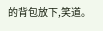的背包放下,笑道。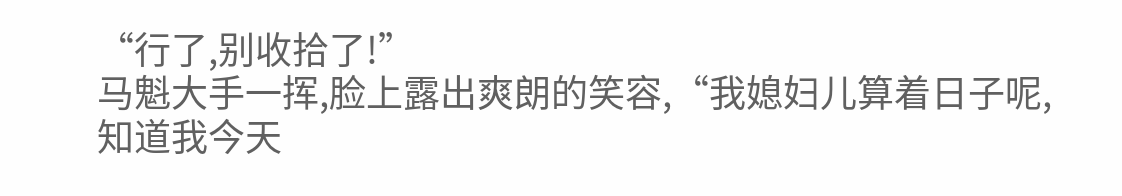“行了,别收拾了!”
马魁大手一挥,脸上露出爽朗的笑容,“我媳妇儿算着日子呢,知道我今天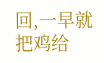回,一早就把鸡给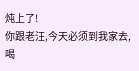炖上了!
你跟老汪,今天必须到我家去,喝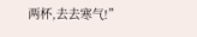两杯,去去寒气!”